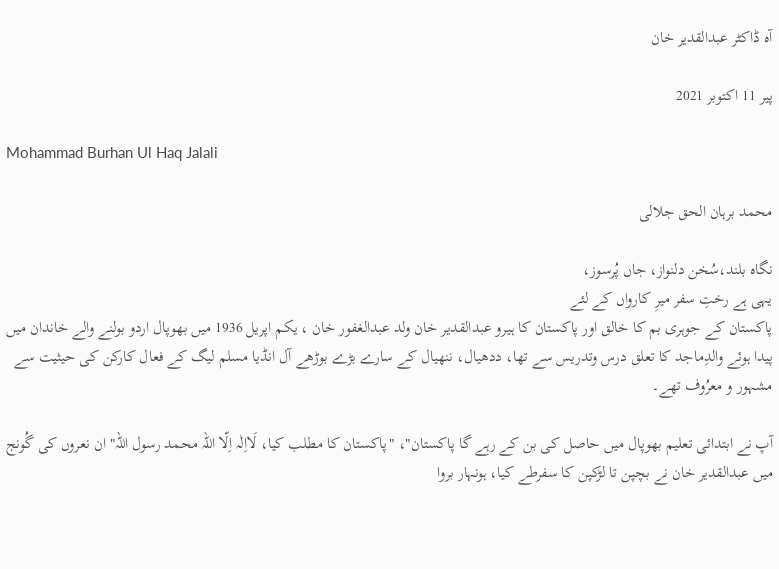آہ ڈاکٹر عبدالقدیر خان

پیر 11 اکتوبر 2021

Mohammad Burhan Ul Haq Jalali

محمد برہان الحق جلالی

نگاہ بلند،سُخن دلنواز، جاں پُرسوز،
یہی ہے رختِ سفر میرِ کارواں کے لئے
پاکستان کے جوہری بم کا خالق اور پاکستان کا ہیرو عبدالقدیر خان ولد عبدالغفور خان ، یکم اپریل 1936 میں بھوپال اردو بولنے والے خاندان میں پیدا ہوئے والدِماجد کا تعلق درس وتدریس سے تھا، ددھیال، ننھیال کے سارے بڑے بوڑھے آل انڈیا مسلم لیگ کے فعال کارکن کی حیثیت سے مشہور و معرُوف تھے۔

آپ نے ابتدائی تعلیم بھوپال میں حاصل کی بن کے رہے گا پاکستان"، "پاکستان کا مطلب کیا، لَااِلٰہ اِلّا اللہ محمد رسول اللہ" ان نعروں کی گُونج میں عبدالقدیر خان نے بچپن تا لڑکپن کا سفرطے کیا، ہونہار بروا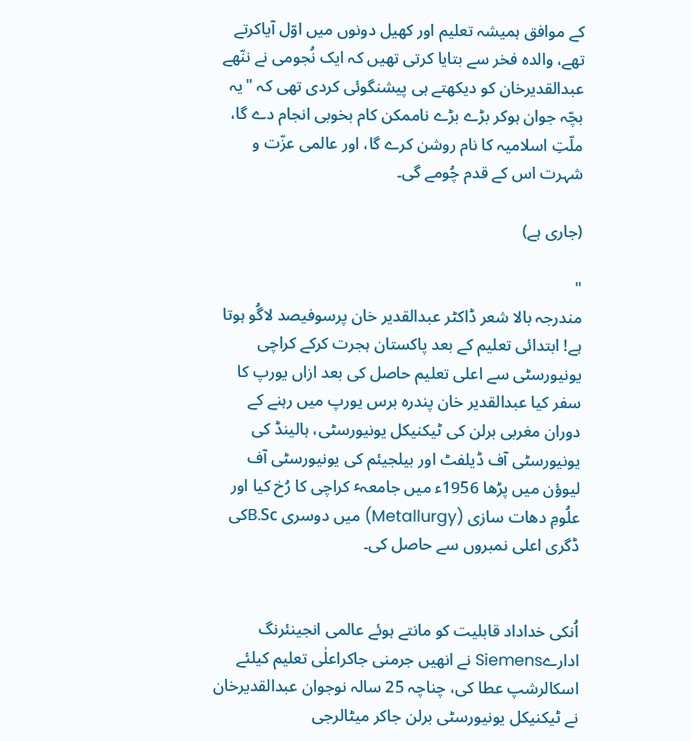کے موافق ہمیشہ تعلیم اور کھیل دونوں میں اوّل آیاکرتے تھے، والدہ فخر سے بتایا کرتی تھیں کہ ایک نُجومی نے ننّھے عبدالقدیرخان کو دیکھتے ہی پیشنگوئی کردی تھی کہ "یہ بچّہ جوان ہوکر بڑے بڑے ناممکن کام بخوبی انجام دے گا، ملّتِ اسلامیہ کا نام روشن کرے گا، اور عالمی عزّت و شہرت اس کے قدم چُومے گی۔

(جاری ہے)

"
مندرجہ بالا شعر ڈاکٹر عبدالقدیر خان پرسوفیصد لاگُو ہوتا ہے! ابتدائی تعلیم کے بعد پاکستان ہجرت کرکے کراچی یونیورسٹی سے اعلی تعلیم حاصل کی بعد ازاں یورپ کا سفر کیا عبدالقدیر خان پندرہ برس یورپ میں رہنے کے دوران مغربی برلن کی ٹیکنیکل یونیورسٹی، ہالینڈ کی یونیورسٹی آف ڈیلفٹ اور بیلجیئم کی یونیورسٹی آف لیوؤن میں پڑھا 1956ء میں جامعہٴ کراچی کا رُخ کیا اور علُومِ دھات سازی (Metallurgy) میں دوسری B.Scکی ڈگری اعلی نمبروں سے حاصل کی۔


اُنکی خداداد قابلیت کو مانتے ہوئے عالمی انجینئرنگ ادارےSiemens نے انھیں جرمنی جاکراعلٰی تعلیم کیلئے اسکالرشپ عطا کی، چناچہ 25 سالہ نوجوان عبدالقدیرخان نے ٹیکنیکل یونیورسٹی برلن جاکر میٹالرجی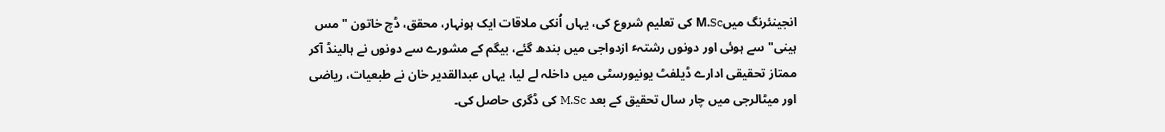انجینئرنگ میںM.Sc کی تعلیم شروع کی، یہاں اُنکی ملاقات ایک ہونہار، محقق، ڈچ خاتون "مس ہینی" سے ہوئی اور دونوں رشتہٴ ازدواجی میں بندھ گئے، بیگم کے مشورے سے دونوں نے ہالینڈ آکر ممتاز تحقیقی ادارے ڈیلفٹ یونیورسٹی میں داخلہ لے لیا، یہاں عبدالقدیر خان نے طبعیات، ریاضی اور میٹالرجی میں چار سال تحقیق کے بعد M.Sc کی ڈگری حاصل کی۔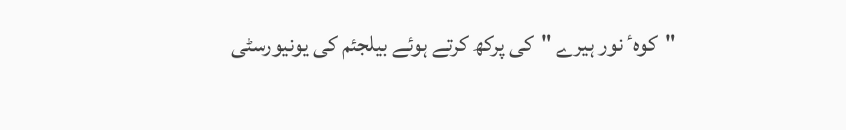"کوہٴ نور ہیرے "کی پرکھ کرتے ہوئے بیلجئم کی یونیورسٹی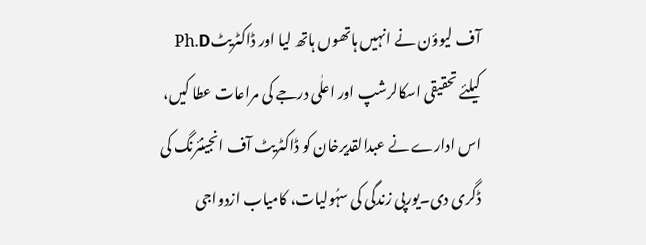آف لیوؤن نے انہیں ہاتھوں ہاتھ لیا اور ڈاکٹریٹPh.D کیلئے تحقیقی اسکالرشپ اور اعلٰی درجے کی مراعات عطا کیں، اس ادارے نے عبدالقدیرخان کو ڈاکٹریٹ آف انجینئرنگ کی ڈگری دی۔یورپی زندگی کی سہُولیات، کامیاب ازدواجی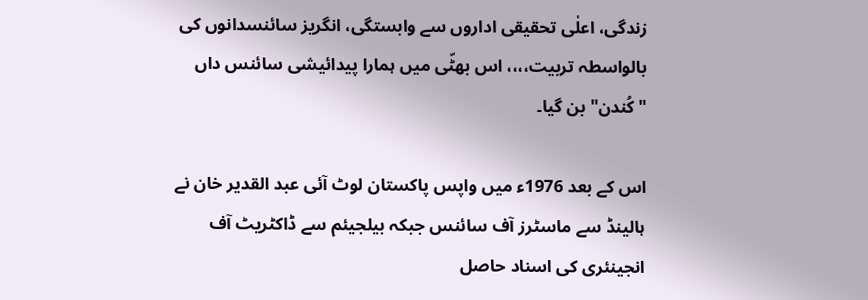زندگی، اعلٰی تحقیقی اداروں سے وابستگی، انگریز سائنسدانوں کی بالواسطہ تربیت،،،، اس بھٹّی میں ہمارا پیدائیشی سائنس داں "کُندن" بن گیا۔

اس کے بعد 1976ء میں واپس پاکستان لوٹ آئی عبد القدیر خان نے ہالینڈ سے ماسٹرز آف سائنس جبکہ بیلجیئم سے ڈاکٹریٹ آف انجینئری کی اسناد حاصل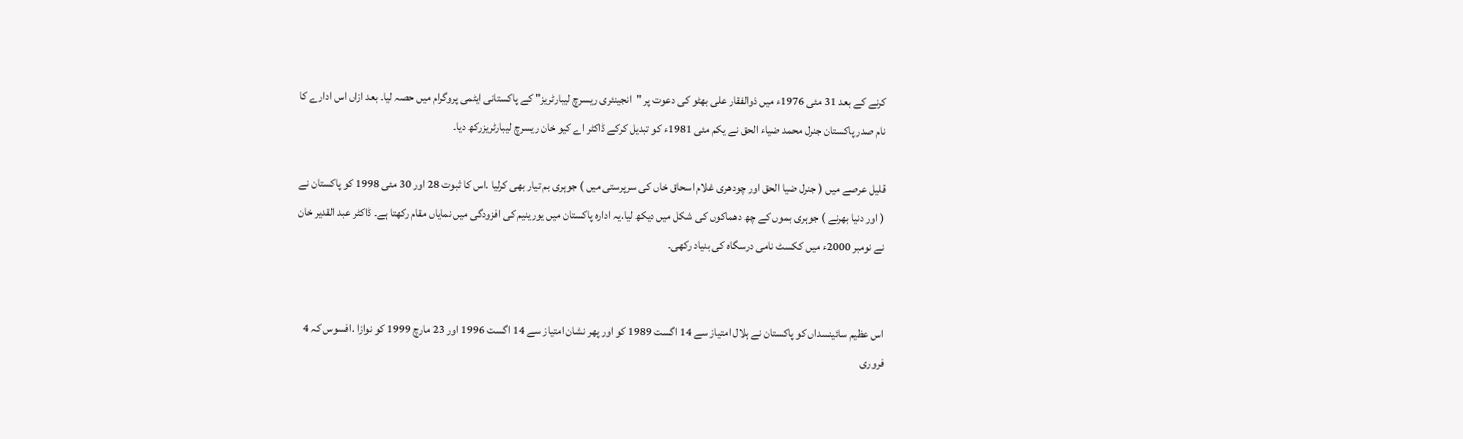کرنے کے بعد 31 مئی 1976ء میں ذوالفقار علی بھٹو کی دعوت پر "انجینئری ریسرچ لیبارٹریز" کے پاکستانی ایٹمی پروگرام میں حصہ لیا۔ بعد ازاں اس ادارے کا نام صدر پاکستان جنرل محمد ضیاء الحق نے یکم مئی 1981ء کو تبدیل کرکے ڈاکٹر اے کیو خان ریسرچ لیبارٹریزرکھ دیا۔

قلیل عرصے میں ( جنرل ضیا الحق اور چودھری غلام اسحاق خاں کی سرپرستی میں ) جوہری بم تیار بھی کرلیا .اس کا ثبوت 28 اور 30 مئی 1998 کو پاکستان نے ( اور دنیا بھرنے ) جوہری بموں کے چھ دھماکوں کی شکل میں دیکھ لیا.یہ ادارہ پاکستان میں یورینیم کی افزودگی میں نمایاں مقام رکھتا ہے۔ ڈاکٹر عبد القدیر خان نے نومبر 2000ء میں ککسٹ نامی درسگاہ کی بنیاد رکھی۔


اس عظیم سائینسداں کو پاکستان نے ہلال امتیاز سے 14 اگست 1989 کو اور پھر نشان امتیاز سے 14 اگست 1996 اور 23 مارچ 1999 کو نوازا .افسوس کہ 4 فروری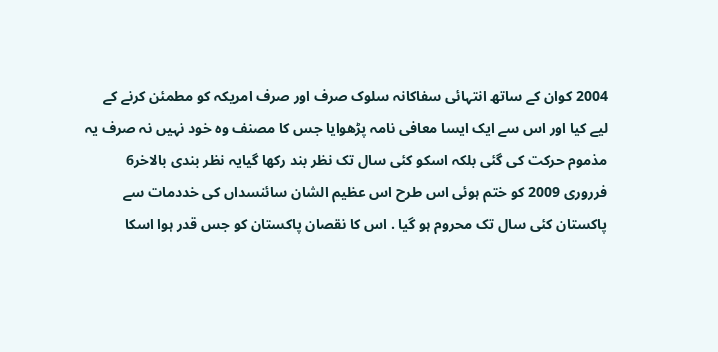2004 کوان کے ساتھ انتہائی سفاکانہ سلوک صرف اور صرف امریکہ کو مطمئن کرنے کے لیے کیا اور اس سے ایک ایسا معافی نامہ پڑھوایا جس کا مصنف وہ خود نہیں نہ صرف یہ مذموم حرکت کی گئی بلکہ اسکو کئی سال تک نظر بند رکھا گیایہ نظر بندی بالاخر6 فرروری 2009 کو ختم ہوئی اس طرح اس عظیم الشان سائنسداں کی خددمات سے پاکستان کئی سال تک محروم ہو گیا . اس کا نقصان پاکستان کو جس قدر ہوا اسکا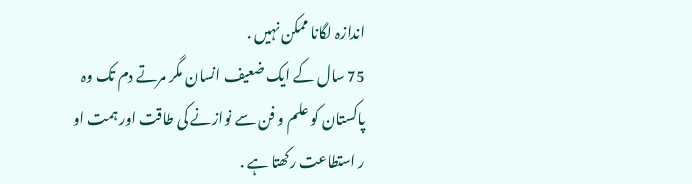اندازہ لگانا ممکن نہیں .
75 سال کے ایک ضعیف انسان مگر مرتے دم تک وہ پاکستان کو علم و فن سے نوازنے کی طاقت اور ہمت او ر استطاعت رکھتا ہے .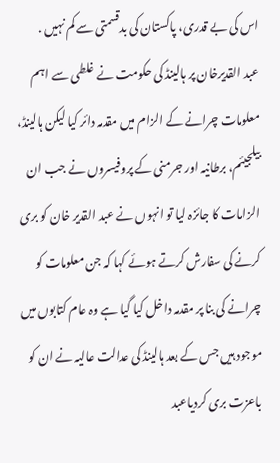اس کی بے قدری، پاکستان کی بدقسمتی سے کم نہیں .
عبد القدیرخان پر ہالینڈ کی حکومت نے غلطی سے اہم معلومات چرانے کے الزام میں مقدمہ دائر کیا لیکن ہالینڈ، بیلجیئم، برطانیہ اور جرمنی کے پروفیسروں نے جب ان الزامات کا جائزہ لیا تو انہوں نے عبد القدیر خان کو بری کرنے کی سفارش کرتے ہوئے کہا کہ جن معلومات کو چرانے کی بنا پر مقدمہ داخل کیا گیا ہے وہ عام کتابوں میں موجود ہیں جس کے بعد ہالینڈ کی عدالت عالیہ نے ان کو باعزت بری کردیاعبد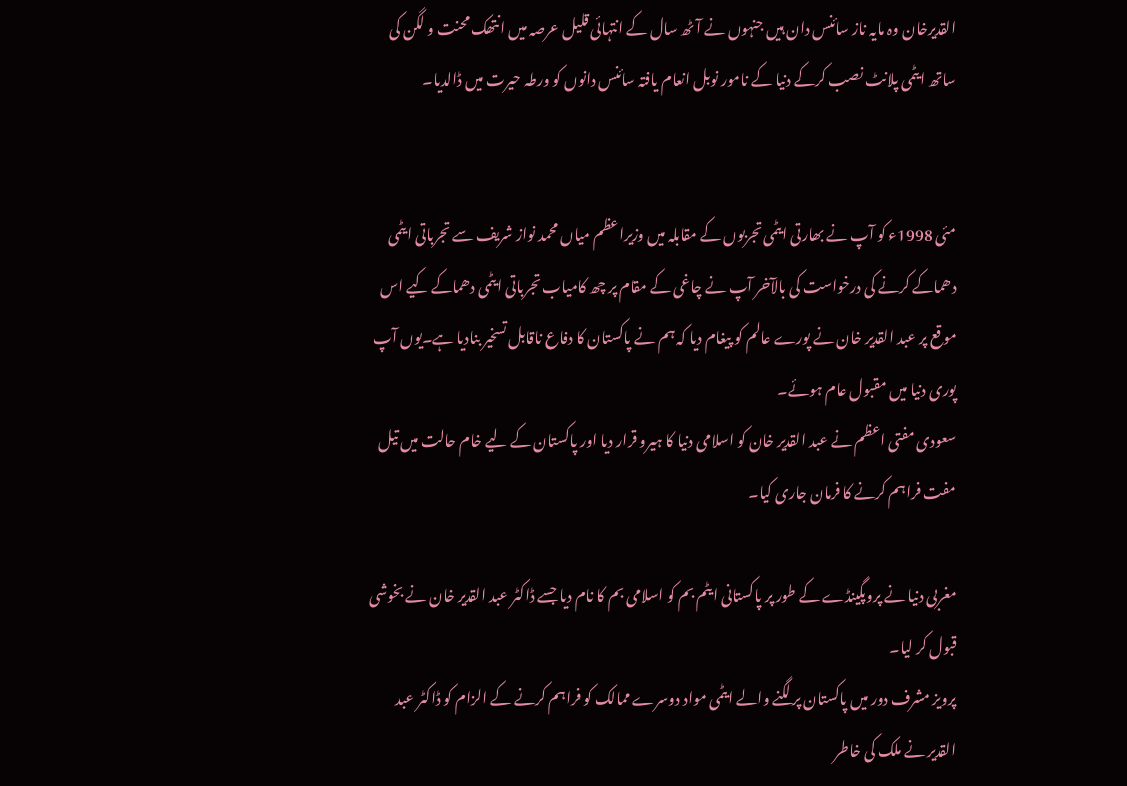القدیرخان وہ مایہ ناز سائنس دان ہیں جنہوں نے آٹھ سال کے انتہائی قلیل عرصہ میں انتھک محنت و لگن کی ساتھ ایٹمی پلانٹ نصب کرکے دنیا کے نامور نوبل انعام یافتہ سائنس دانوں کو ورطہ حیرت میں ڈالدیا۔


مئی 1998ء کو آپ نے بھارتی ایٹمی تجربوں کے مقابلہ میں وزیراعظم میاں محمد نواز شریف سے تجرباتی ایٹمی دھماکے کرنے کی درخواست کی بالآخر آپ نے چاغی کے مقام پر چھ کامیاب تجرباتی ایٹمی دھماکے کیے اس موقع پر عبد القدیر خان نے پورے عالم کو پیغام دیا کہ ہم نے پاکستان کا دفاع ناقابل تسخیر بنادیا ہے۔یوں آپ پوری دنیا میں مقبول عام ہوئے۔
سعودی مفتی اعظم نے عبد القدیر خان کو اسلامی دنیا کا ہیرو قرار دیا اور پاکستان کے لیے خام حالت میں تیل مفت فراہم کرنے کا فرمان جاری کیا۔

مغربی دنیا نے پروپگینڈے کے طور پر پاکستانی ایٹم بم کو اسلامی بم کا نام دیا جسے ڈاکٹر عبد القدیر خان نے بخوشی قبول کر لیا۔
پرویز مشرف دور میں پاکستان پر لگنے والے ایٹمی مواد دوسرے ممالک کو فراہم کرنے کے الزام کو ڈاکٹر عبد القدیر نے ملک کی خاطر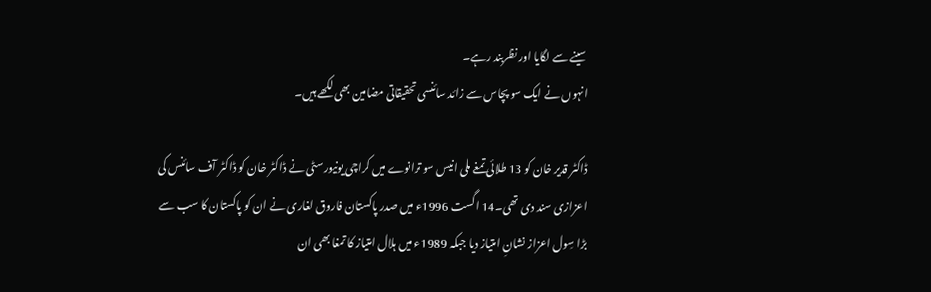سینے سے لگایا اور نظربند رہے۔
انہوں نے ایک سو پچاس سے زائد سائنسی تحقیقاتی مضامین بھی لکھے ہیں۔

ڈاکٹر قدیر خان کو 13 طلائی تمغے ملی انیس سو ترانوے میں کراچی یونیورسٹی نے ڈاکٹر خان کو ڈاکٹر آف سائنس کی اعزازی سند دی تھی۔14 اگست 1996ء میں صدر پاکستان فاروق لغاری نے ان کو پاکستان کا سب سے بڑا سِول اعزاز نشانِ امتیاز دیا جبکہ 1989ء میں ہلال امتیاز کا تمغا بھی ان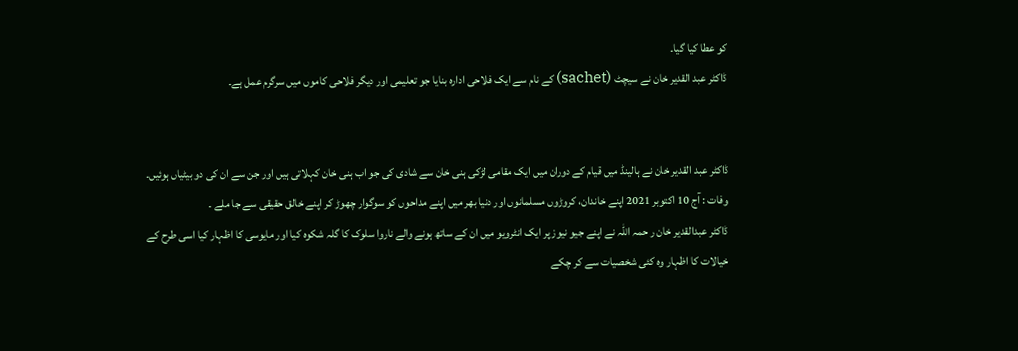کو عطا کیا گیا۔
ڈاکٹر عبد القدیر خان نے سیچٹ (sachet) کے نام سے ایک فلاحی ادارہ بنایا جو تعلیمی اور دیگر فلاحی کاموں میں سرگرم عمل ہے۔


ڈاکٹر عبد القدیر خان نے ہالینڈ میں قیام کے دوران میں ایک مقامی لڑکی ہنی خان سے شادی کی جو اب ہنی خان کہلاتی ہیں اور جن سے ان کی دو بیٹیاں ہوئیں۔
وفات : آج 10 اکتوبر 2021 اپنے خاندان، کروڑوں مسلمانوں اور دنیا بھر میں اپنے مداحوں کو سوگوار چھوڑ کر اپنے خالق حقیقی سے جا ملے ۔
ڈاکٹر عبدالقدیر خان ر حمہ اللہ نے اپنے جیو نیوز پر ایک انٹرویو میں ان کے ساتھ ہونے والے ناروا سلوک کا گلہ شکوہ کیا اور مایوسی کا اظہار کیا اسی طرح کے خیالات کا اظہار وہ کئی شخصیات سے کر چکے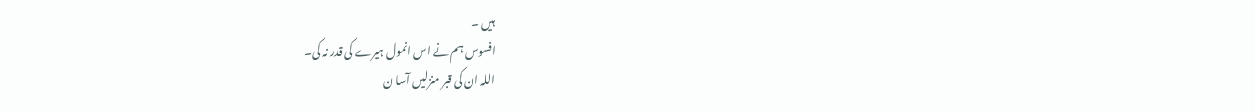ہیں ۔
افسوس ہم نے اس انمول ہیرے کی قدر نہ کی۔
اللہ ان کی قبر منزلیں آسا ن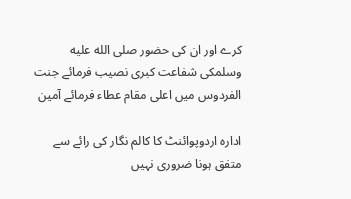کرے اور ان کی حضور صلى الله عليه وسلمکی شفاعت کبری نصیب فرمائے جنت الفردوس میں اعلی مقام عطاء فرمائے آمین

ادارہ اردوپوائنٹ کا کالم نگار کی رائے سے متفق ہونا ضروری نہیں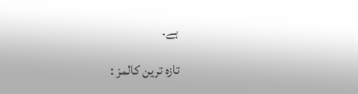ہے۔

تازہ ترین کالمز :